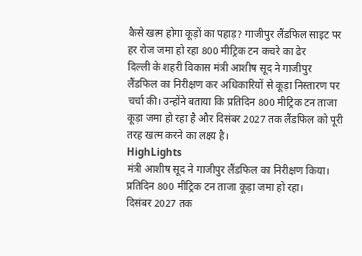कैसे खत्म होगा कूड़ों का पहाड़? गाजीपुर लैंडफिल साइट पर हर रोज जमा हो रहा 800 मीट्रिक टन कचरे का ढेर
दिल्ली के शहरी विकास मंत्री आशीष सूद ने गाजीपुर लैंडफिल का निरीक्षण कर अधिकारियों से कूड़ा निस्तारण पर चर्चा की। उन्होंने बताया कि प्रतिदिन 800 मीट्रिक टन ताजा कूड़ा जमा हो रहा है और दिसंबर 2027 तक लैंडफिल को पूरी तरह खत्म करने का लक्ष्य है।
HighLights
मंत्री आशीष सूद ने गाजीपुर लैंडफिल का निरीक्षण किया।
प्रतिदिन 800 मीट्रिक टन ताजा कूड़ा जमा हो रहा।
दिसंबर 2027 तक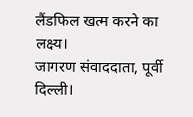लैंडफिल खत्म करने का लक्ष्य।
जागरण संवाददाता, पूर्वी दिल्ली।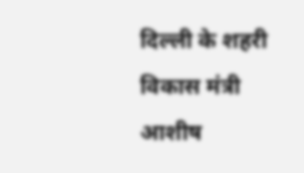दिल्ली के शहरी विकास मंत्री आशीष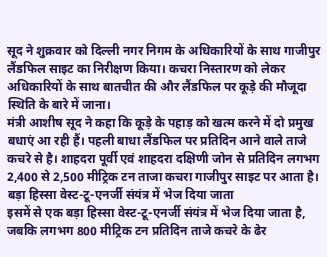सूद ने शुक्रवार को दिल्ली नगर निगम के अधिकारियों के साथ गाजीपुर लैंडफिल साइट का निरीक्षण किया। कचरा निस्तारण को लेकर अधिकारियों के साथ बातचीत की और लैंडफिल पर कूड़े की मौजूदा स्थिति के बारे में जाना।
मंत्री आशीष सूद ने कहा कि कूड़े के पहाड़ को खत्म करने में दो प्रमुख बधाएं आ रही हैं। पहली बाधा लैंडफिल पर प्रतिदिन आने वाले ताजे कचरे से है। शाहदरा पूर्वी एवं शाहदरा दक्षिणी जोन से प्रतिदिन लगभग 2,400 से 2,500 मीट्रिक टन ताजा कचरा गाजीपुर साइट पर आता है।
बड़ा हिस्सा वेस्ट-टू-एनर्जी संयंत्र में भेज दिया जाता
इसमें से एक बड़ा हिस्सा वेस्ट-टू-एनर्जी संयंत्र में भेज दिया जाता है, जबकि लगभग 800 मीट्रिक टन प्रतिदिन ताजे कचरे के ढेर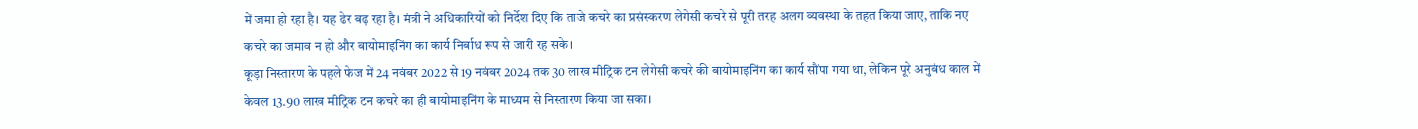में जमा हो रहा है। यह ढेर बढ़ रहा है। मंत्री ने अधिकारियों को निर्देश दिए कि ताजे कचरे का प्रसंस्करण लेगेसी कचरे से पूरी तरह अलग व्यवस्था के तहत किया जाए, ताकि नए कचरे का जमाव न हो और बायोमाइनिंग का कार्य निर्बाध रूप से जारी रह सके।
कूड़ा निस्तारण के पहले फेज में 24 नवंबर 2022 से 19 नवंबर 2024 तक 30 लाख मीट्रिक टन लेगेसी कचरे की बायोमाइनिंग का कार्य सौंपा गया था, लेकिन पूरे अनुबंध काल में केवल 13.90 लाख मीट्रिक टन कचरे का ही बायोमाइनिंग के माध्यम से निस्तारण किया जा सका।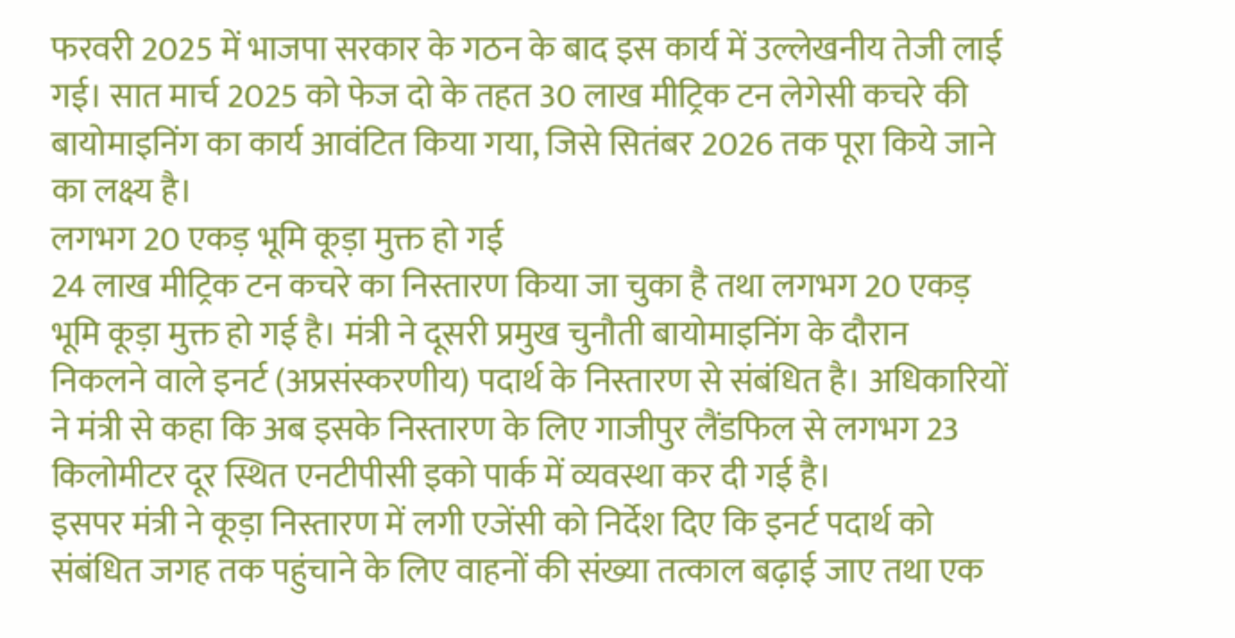फरवरी 2025 में भाजपा सरकार के गठन के बाद इस कार्य में उल्लेखनीय तेजी लाई गई। सात मार्च 2025 को फेज दो के तहत 30 लाख मीट्रिक टन लेगेसी कचरे की बायोमाइनिंग का कार्य आवंटित किया गया, जिसे सितंबर 2026 तक पूरा किये जाने का लक्ष्य है।
लगभग 20 एकड़ भूमि कूड़ा मुक्त हो गई
24 लाख मीट्रिक टन कचरे का निस्तारण किया जा चुका है तथा लगभग 20 एकड़ भूमि कूड़ा मुक्त हो गई है। मंत्री ने दूसरी प्रमुख चुनौती बायोमाइनिंग के दौरान निकलने वाले इनर्ट (अप्रसंस्करणीय) पदार्थ के निस्तारण से संबंधित है। अधिकारियों ने मंत्री से कहा कि अब इसके निस्तारण के लिए गाजीपुर लैंडफिल से लगभग 23 किलोमीटर दूर स्थित एनटीपीसी इको पार्क में व्यवस्था कर दी गई है।
इसपर मंत्री ने कूड़ा निस्तारण में लगी एजेंसी को निर्देश दिए कि इनर्ट पदार्थ को संबंधित जगह तक पहुंचाने के लिए वाहनों की संख्या तत्काल बढ़ाई जाए तथा एक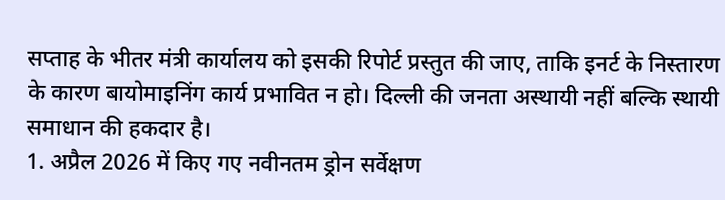सप्ताह के भीतर मंत्री कार्यालय को इसकी रिपोर्ट प्रस्तुत की जाए, ताकि इनर्ट के निस्तारण के कारण बायोमाइनिंग कार्य प्रभावित न हो। दिल्ली की जनता अस्थायी नहीं बल्कि स्थायी समाधान की हकदार है।
1. अप्रैल 2026 में किए गए नवीनतम ड्रोन सर्वेक्षण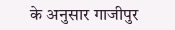के अनुसार गाजीपुर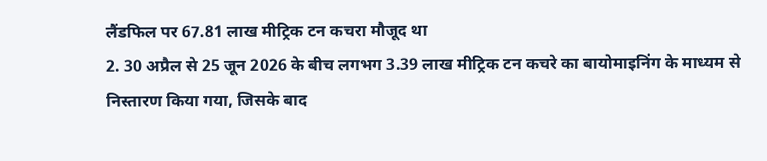लैंडफिल पर 67.81 लाख मीट्रिक टन कचरा मौजूद था
2. 30 अप्रैल से 25 जून 2026 के बीच लगभग 3.39 लाख मीट्रिक टन कचरे का बायोमाइनिंग के माध्यम से निस्तारण किया गया, जिसके बाद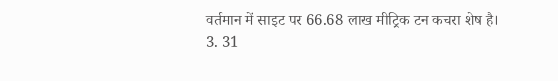वर्तमान में साइट पर 66.68 लाख मीट्रिक टन कचरा शेष है।
3. 31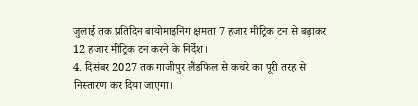जुलाई तक प्रतिदिन बायोमाइनिंग क्षमता 7 हजार मीट्रिक टन से बढ़ाकर 12 हजार मीट्रिक टन करने के निर्देश।
4. दिसंबर 2027 तक गाजीपुर लैंडफिल से कचरे का पूरी तरह से निस्तारण कर दिया जाएगा।